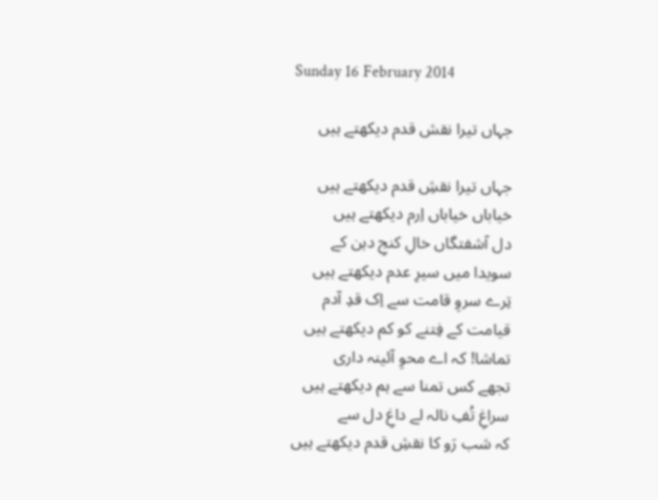Sunday 16 February 2014

جہاں تیرا نقش قدم دیکھتے ہیں

جہاں تیرا نقشِ قدم دیکھتے ہیں
خیاباں خیاباں اِرم دیکھتے ہیں
دل آشفتگاں خالِ کنجِ دہن کے
سویدا میں سیرِ عدم دیکھتے ہیں
تِرے سروِ قامت سے اِک قدِ آدم
قیامت کے فِتنے کو کم دیکھتے ہیں
تماشا! کہ اے محوِ آئینہ داری
تجھے کس تمنا سے ہم دیکھتے ہیں
سراغِ تُفِ نالہ لے داغِ دل سے
کہ شب رَو کا نقشِ قدم دیکھتے ہیں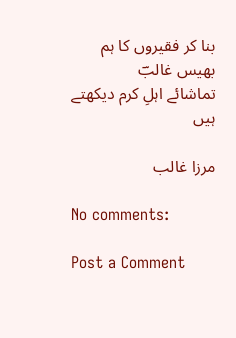بنا کر فقیروں کا ہم بھیس غالبؔ
تماشائے اہلِ کرم دیکھتے ہیں

مرزا غالب

No comments:

Post a Comment